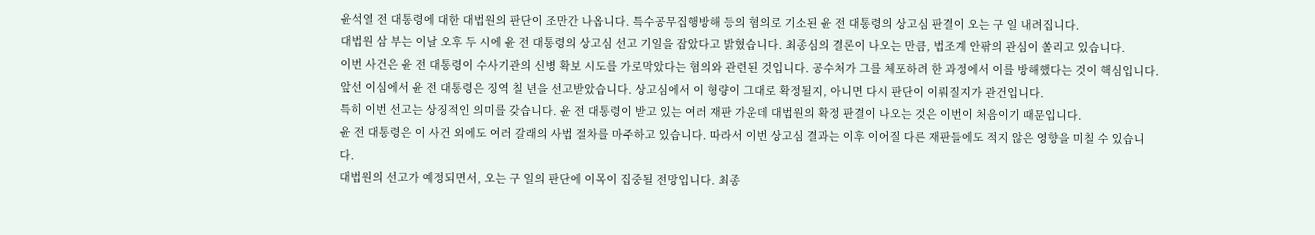윤석열 전 대통령에 대한 대법원의 판단이 조만간 나옵니다. 특수공무집행방해 등의 혐의로 기소된 윤 전 대통령의 상고심 판결이 오는 구 일 내려집니다.
대법원 삼 부는 이날 오후 두 시에 윤 전 대통령의 상고심 선고 기일을 잡았다고 밝혔습니다. 최종심의 결론이 나오는 만큼, 법조계 안팎의 관심이 쏠리고 있습니다.
이번 사건은 윤 전 대통령이 수사기관의 신병 확보 시도를 가로막았다는 혐의와 관련된 것입니다. 공수처가 그를 체포하려 한 과정에서 이를 방해했다는 것이 핵심입니다.
앞선 이심에서 윤 전 대통령은 징역 칠 년을 선고받았습니다. 상고심에서 이 형량이 그대로 확정될지, 아니면 다시 판단이 이뤄질지가 관건입니다.
특히 이번 선고는 상징적인 의미를 갖습니다. 윤 전 대통령이 받고 있는 여러 재판 가운데 대법원의 확정 판결이 나오는 것은 이번이 처음이기 때문입니다.
윤 전 대통령은 이 사건 외에도 여러 갈래의 사법 절차를 마주하고 있습니다. 따라서 이번 상고심 결과는 이후 이어질 다른 재판들에도 적지 않은 영향을 미칠 수 있습니다.
대법원의 선고가 예정되면서, 오는 구 일의 판단에 이목이 집중될 전망입니다. 최종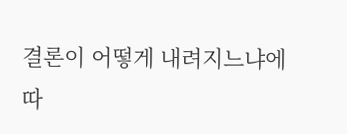결론이 어떻게 내려지느냐에 따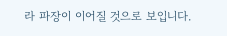라 파장이 이어질 것으로 보입니다.